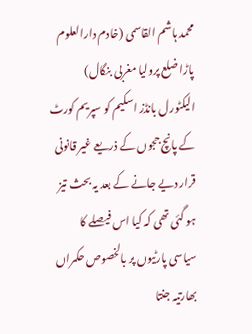محمد ہاشم القاسمی (خادم دارالعلوم پاڑا ضلع پرولیا مغربی بنگال)
الیکٹورل بانڈز اسکیم کو سپریم کورٹ کے پانچ ججوں کے ذریعے غیر قانونی قرار دیے جانے کے بعد یہ بحث تیز ہو گئی تھی کہ کیا اس فیصلے کا سیاسی پارٹیوں پر بالخصوص حکمراں بھارتیہ جنتا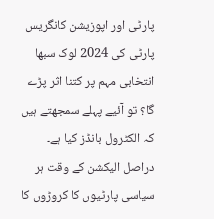پارٹی اور اپوزیشن کانگریس پارٹی کی 2024 لوک سبھا انتخابی مہم پر کتنا اثر پڑے گا؟ تو آئیے پہلے سمجھتے ہیں کہ الکٹرول بانڈز کیا ہے۔ دراصل الیکشن کے وقت ہر سیاسی پارٹیوں کا کروڑوں کا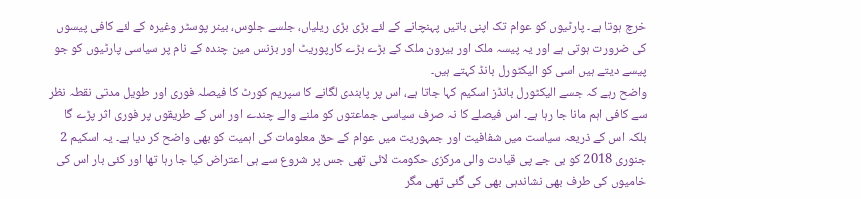خرچ ہوتا ہے۔ پارٹیوں کو عوام تک اپنی باتیں پہنچانے کے لئے بڑی بڑی ریلیاں، جلسے جلوس، بینر پوسٹر وغیرہ کے لئے کافی پیسوں کی ضرورت ہوتی ہے اور یہ پیسہ ملک اور بیرون ملک کے بڑے بڑے کارپوریٹ اور بزنس مین چندہ کے نام پر سیاسی پارٹیوں کو جو پیسے دیتے ہیں اسی کو الیکٹورل بانڈ کہتے ہیں۔
واضح رہے کہ جسے الیکٹورل بانڈز اسکیم کہا جاتا ہے، اس پر پابندی لگانے کا سپریم کورٹ کا فیصلہ فوری اور طویل مدتی نقطہ نظر سے کافی اہم مانا جا رہا ہے۔ اس فیصلے کا نہ صرف سیاسی جماعتوں کو ملنے والے چندے اور اس کے طریقوں پر فوری اثر پڑے گا بلکہ اس کے ذریعہ سیاست میں شفافیت اور جمہوریت میں عوام کے حق معلومات کی اہمیت کو بھی واضح کر دیا ہے۔ یہ اسکیم 2 جنوری 2018 کو بی جے پی قیادت والی مرکزی حکومت لائی تھی جس پر شروع سے ہی اعتراض کیا جا رہا تھا اور کئی بار اس کی خامیوں کی طرف بھی نشاندہی بھی کی گئی تھی مگر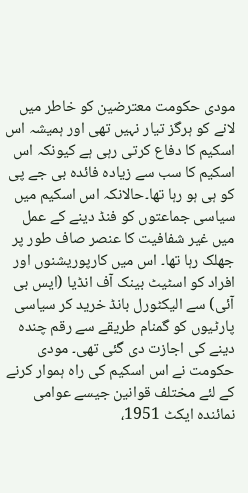مودی حکومت معترضین کو خاطر میں لانے کو ہرگز تیار نہیں تھی اور ہمیشہ اس اسکیم کا دفاع کرتی رہی ہے کیونکہ اس اسکیم کا سب سے زیادہ فائدہ بی جے پی کو ہی ہو رہا تھا۔حالانکہ اس اسکیم میں سیاسی جماعتوں کو فنڈ دینے کے عمل میں غیر شفافیت کا عنصر صاف طور پر جھلک رہا تھا۔ اس میں کارپوریشنوں اور افراد کو اسٹیٹ بینک آف انڈیا (ایس بی آئی) سے الیکٹورل بانڈ خرید کر سیاسی پارٹیوں کو گمنام طریقے سے رقم چندہ دینے کی اجازت دی گئی تھی۔ مودی حکومت نے اس اسکیم کی راہ ہموار کرنے کے لئے مختلف قوانین جیسے عوامی نمائندہ ایکٹ 1951،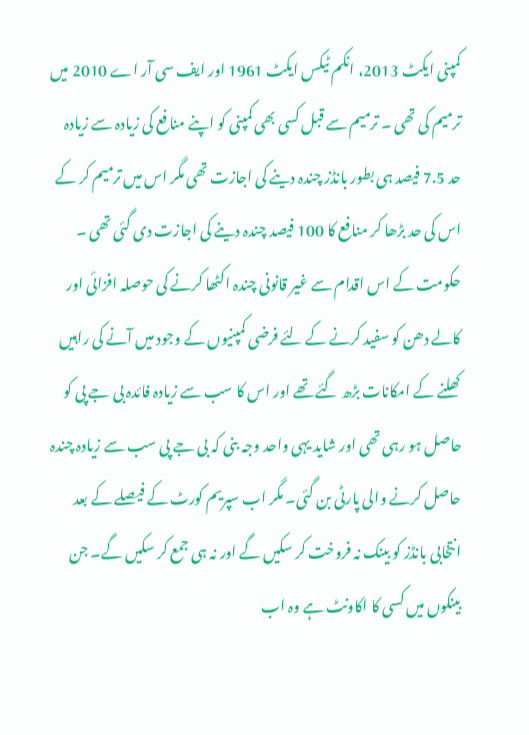کمپنی ایکٹ 2013، انکم ٹیکس ایکٹ 1961 اور ایف سی آر اے 2010 میں ترمیم کی تھی ۔ ترمیم سے قبل کسی بھی کمپنی کو اپنے منافع کی زیادہ سے زیادہ حد 7.5 فیصد ہی بطور بانڈز چندہ دینے کی اجازت تھی مگر اس میں ترمیم کر کے اس کی حد بڑھا کر منافع کا 100 فیصد چندہ دینے کی اجازت دی گئی تھی ۔ حکومت کے اس اقدام سے غیر قانونی چندہ اکٹھا کرنے کی حوصلہ افزائی اور کالے دھن کو سفید کرنے کے لئے فرضی کمپنیوں کے وجود میں آنے کی راہیں کھلنے کے امکانات بڑھ گئے تھے اور اس کا سب سے زیادہ فائدہ بی جے پی کو حاصل ہو رہی تھی اور شاید یہی واحد وجہ بنی کہ بی جے پی سب سے زیادہ چندہ حاصل کرنے والی پارٹی بن گئی۔ مگر اب سپریم کورٹ کے فیصلے کے بعد انتخابی بانڈز کو بینک نہ فروخت کر سکیں گے اور نہ ہی جمع کر سکیں گے۔ جن بینکوں میں کسی کا اکاونٹ ہے وہ اب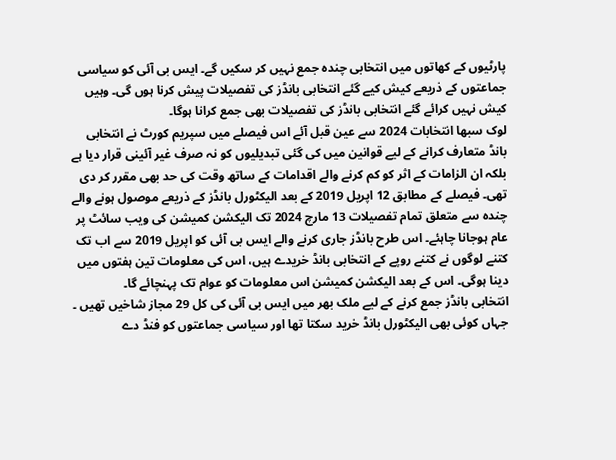پارٹیوں کے کھاتوں میں انتخابی چندہ جمع نہیں کر سکیں گے۔ ایس بی آئی کو سیاسی جماعتوں کے ذریعے کیش کیے گئے انتخابی بانڈز کی تفصیلات پیش کرنا ہوں گی۔ وہیں کیش نہیں کرائے گئے انتخابی بانڈز کی تفصیلات بھی جمع کرانا ہوگا۔
لوک سبھا انتخابات 2024 سے عین قبل آئے اس فیصلے میں سپریم کورٹ نے انتخابی بانڈ متعارف کرانے کے لیے قوانین میں کی گئی تبدیلیوں کو نہ صرف غیر آئینی قرار دیا ہے بلکہ ان الزامات کے اثر کو کم کرنے والے اقدامات کے ساتھ وقت کی حد بھی مقرر کر دی تھی۔ فیصلے کے مطابق 12 اپریل 2019 کے بعد الیکٹورل بانڈز کے ذریعے موصول ہونے والے چندہ سے متعلق تمام تفصیلات 13 مارچ 2024 تک الیکشن کمیشن کی ویب سائٹ پر عام ہوجانا چاہئے۔ اس طرح بانڈز جاری کرنے والے ایس بی آئی کو اپریل 2019 سے اب تک کتنے لوگوں نے کتنے روپے کے انتخابی بانڈ خریدے ہیں، اس کی معلومات تین ہفتوں میں دینا ہوگی۔ اس کے بعد الیکشن کمیشن اس معلومات کو عوام تک پہنچائے گا۔
انتخابی بانڈز جمع کرنے کے لیے ملک بھر میں ایس بی آئی کی کل 29 مجاز شاخیں تھیں ۔ جہاں کوئی بھی الیکٹورل بانڈ خرید سکتا تھا اور سیاسی جماعتوں کو فنڈ دے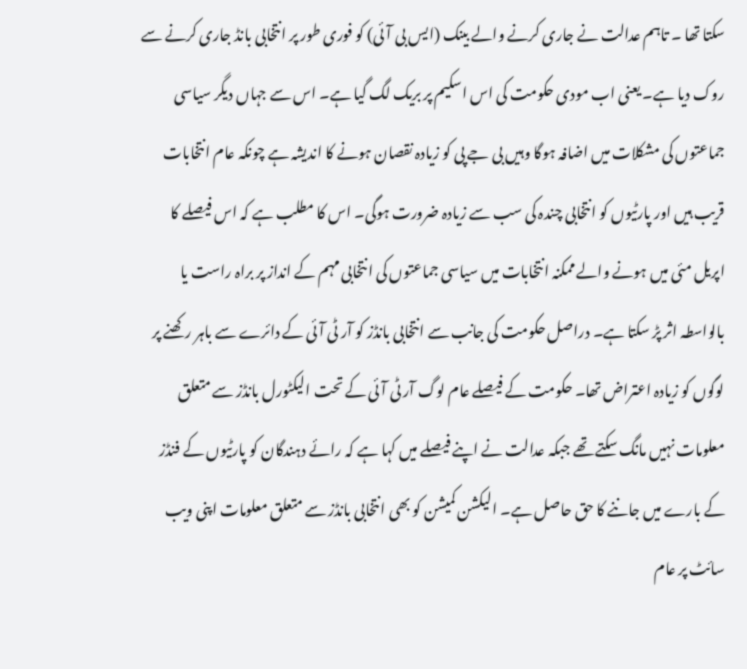سکتا تھا ۔ تاہم عدالت نے جاری کرنے والے بینک (ایس بی آئی) کو فوری طور پر انتخابی بانڈ جاری کرنے سے روک دیا ہے۔ یعنی اب مودی حکومت کی اس اسکیم پر بریک لگ گیا ہے۔ اس سے جہاں دیگر سیاسی جماعتوں کی مشکلات میں اضافہ ہوگا وہیں بی جے پی کو زیادہ نقصان ہونے کا اندیشہ ہے چونکہ عام انتخابات قریب ہیں اور پارٹیوں کو انتخابی چندہ کی سب سے زیادہ ضرورت ہوگی۔ اس کا مطلب ہے کہ اس فیصلے کا اپریل مئی میں ہونے والے ممکنہ انتخابات میں سیاسی جماعتوں کی انتخابی مہم کے انداز پر براہ راست یا بالواسطہ اثر پڑ سکتا ہے۔ دراصل حکومت کی جانب سے انتخابی بانڈز کو آر ٹی آئی کے دائرے سے باہر رکھنے پر لوگوں کو زیادہ اعتراض تھا۔ حکومت کے فیصلے عام لوگ آر ٹی آئی کے تحت الیکٹورل بانڈز سے متعلق معلومات نہیں مانگ سکتے تھے جبکہ عدالت نے اپنے فیصلے میں کہا ہے کہ رائے دہندگان کو پارٹیوں کے فنڈز کے بارے میں جاننے کا حق حاصل ہے۔ الیکشن کمیشن کو بھی انتخابی بانڈز سے متعلق معلومات اپنی ویب سائٹ پر عام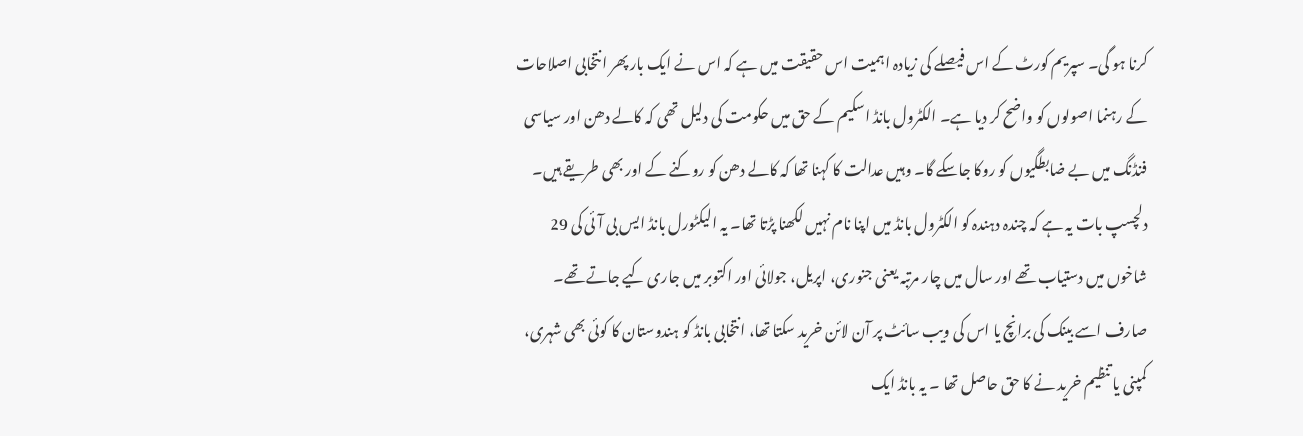کرنا ہو گی۔ سپریم کورٹ کے اس فیصلے کی زیادہ اہمیت اس حقیقت میں ہے کہ اس نے ایک بار پھر انتخابی اصلاحات کے رہنما اصولوں کو واضح کر دیا ہے۔ الکٹرول بانڈ اسکیم کے حق میں حکومت کی دلیل تھی کہ کالے دھن اور سیاسی فنڈنگ میں بے ضابطگیوں کو روکا جاسکے گا۔ وہیں عدالت کا کہنا تھا کہ کالے دھن کو روکنے کے اور بھی طریقے ہیں۔ دلچسپ بات یہ ہے کہ چندہ دہندہ کو الکٹرول بانڈ میں اپنا نام نہیں لکھنا پڑتا تھا۔ یہ الیکٹورل بانڈ ایس بی آئی کی 29 شاخوں میں دستیاب تھے اور سال میں چار مرتبہ یعنی جنوری، اپریل، جولائی اور اکتوبر میں جاری کیے جاتے تھے۔ صارف اسے بینک کی برانچ یا اس کی ویب سائٹ پر آن لائن خرید سکتا تھا، انتخابی بانڈ کو ہندوستان کا کوئی بھی شہری، کمپنی یا تنظیم خرید نے کا حق حاصل تھا ۔ یہ بانڈ ایک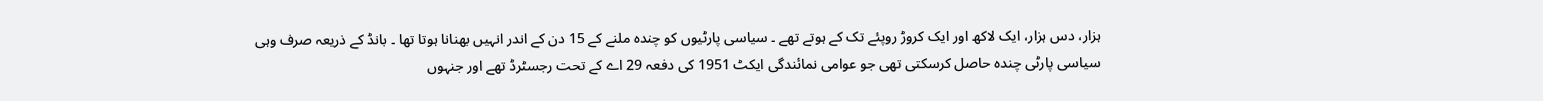ہزار، دس ہزار، ایک لاکھ اور ایک کروڑ روپئے تک کے ہوتے تھے ۔ سیاسی پارٹیوں کو چندہ ملنے کے 15 دن کے اندر انہیں بھنانا ہوتا تھا ۔ بانڈ کے ذریعہ صرف وہی سیاسی پارٹی چندہ حاصل کرسکتی تھی جو عوامی نمائندگی ایکٹ 1951 کی دفعہ 29 اے کے تحت رجسٹرڈ تھے اور جنہوں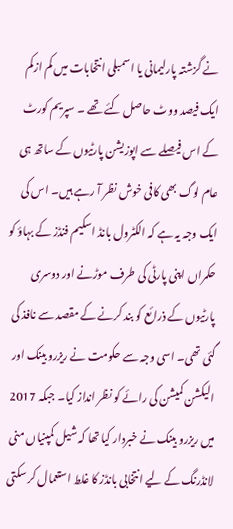نے گزشتہ پارلیمانی یا اسمبلی انتخابات میں کم ازکم ایک فیصد ووٹ حاصل کئے تھے ۔ سپریم کورٹ کے اس فیصلے سے اپوزیشن پارٹیوں کے ساتھ ہی عام لوگ بھی کافی خوش نظر آ رہے ہیں۔ اس کی ایک وجہ یہ ہے کہ الکٹرول بانڈ اسکیم فنڈز کے بہاؤ کو حکمراں اپنی پارٹی کی طرف موڑنے اور دوسری پارٹیوں کے ذرائع کو بند کرنے کے مقصد سے نافذ کی گئی تھی۔ اسی وجہ سے حکومت نے ریزرو بینک اور الیکشن کمیشن کی رائے کو نظر انداز کیا۔ جبکہ 2017 میں ریزرو بینک نے خبردار کیا تھا کہ شیل کمپنیاں منی لانڈرنگ کے لیے انتخابی بانڈز کا غلط استعمال کر سکتی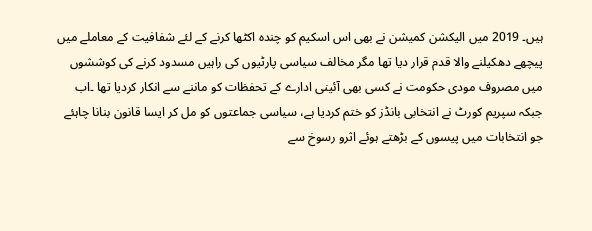ہیں۔ 2019 میں الیکشن کمیشن نے بھی اس اسکیم کو چندہ اکٹھا کرنے کے لئے شفافیت کے معاملے میں پیچھے دھکیلنے والا قدم قرار دیا تھا مگر مخالف سیاسی پارٹیوں کی راہیں مسدود کرنے کی کوششوں میں مصروف مودی حکومت نے کسی بھی آئینی ادارے کے تحفظات کو ماننے سے انکار کردیا تھا ۔اب جبکہ سپریم کورٹ نے انتخابی بانڈز کو ختم کردیا ہے، سیاسی جماعتوں کو مل کر ایسا قانون بنانا چاہئے جو انتخابات میں پیسوں کے بڑھتے ہوئے اثرو رسوخ سے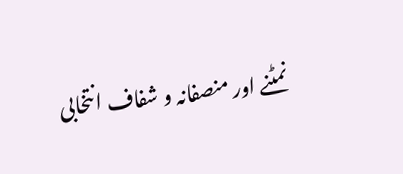نمٹنے اور منصفانہ و شفاف انتخابی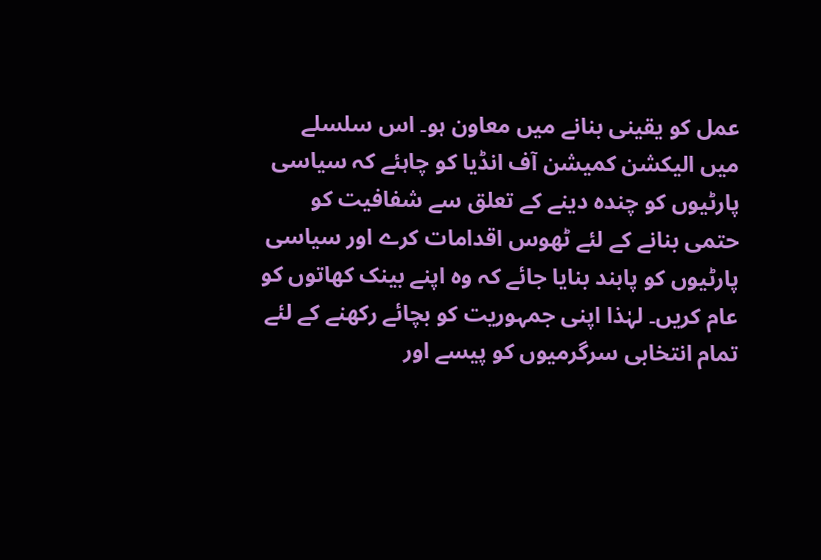عمل کو یقینی بنانے میں معاون ہو۔ اس سلسلے میں الیکشن کمیشن آف انڈیا کو چاہئے کہ سیاسی پارٹیوں کو چندہ دینے کے تعلق سے شفافیت کو حتمی بنانے کے لئے ٹھوس اقدامات کرے اور سیاسی پارٹیوں کو پابند بنایا جائے کہ وہ اپنے بینک کھاتوں کو عام کریں۔ لہٰذا اپنی جمہوریت کو بچائے رکھنے کے لئے تمام انتخابی سرگرمیوں کو پیسے اور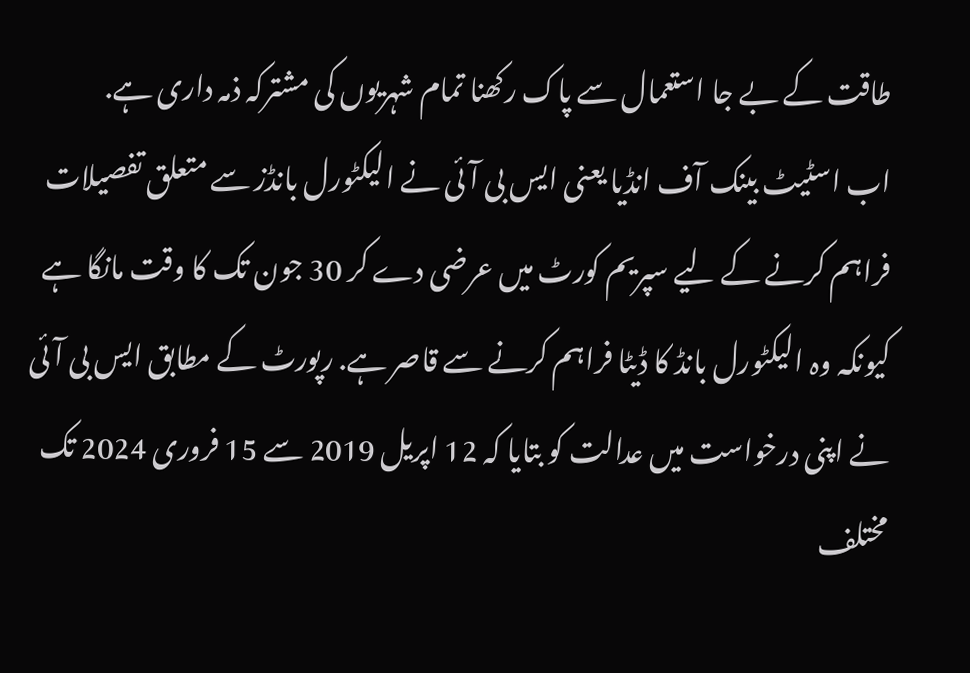طاقت کے بے جا استعمال سے پاک رکھنا تمام شہریوں کی مشترکہ ذمہ داری ہے.
اب اسٹیٹ بینک آف انڈیا یعنی ایس بی آئی نے الیکٹورل بانڈز سے متعلق تفصیلات فراہم کرنے کے لیے سپریم کورٹ میں عرضی دے کر 30 جون تک کا وقت مانگا ہے کیونکہ وہ الیکٹورل بانڈ کا ڈیٹا فراہم کرنے سے قاصر ہے. رپورٹ کے مطابق ایس بی آئی نے اپنی درخواست میں عدالت کو بتایا کہ 12 اپریل 2019 سے 15 فروری 2024 تک مختلف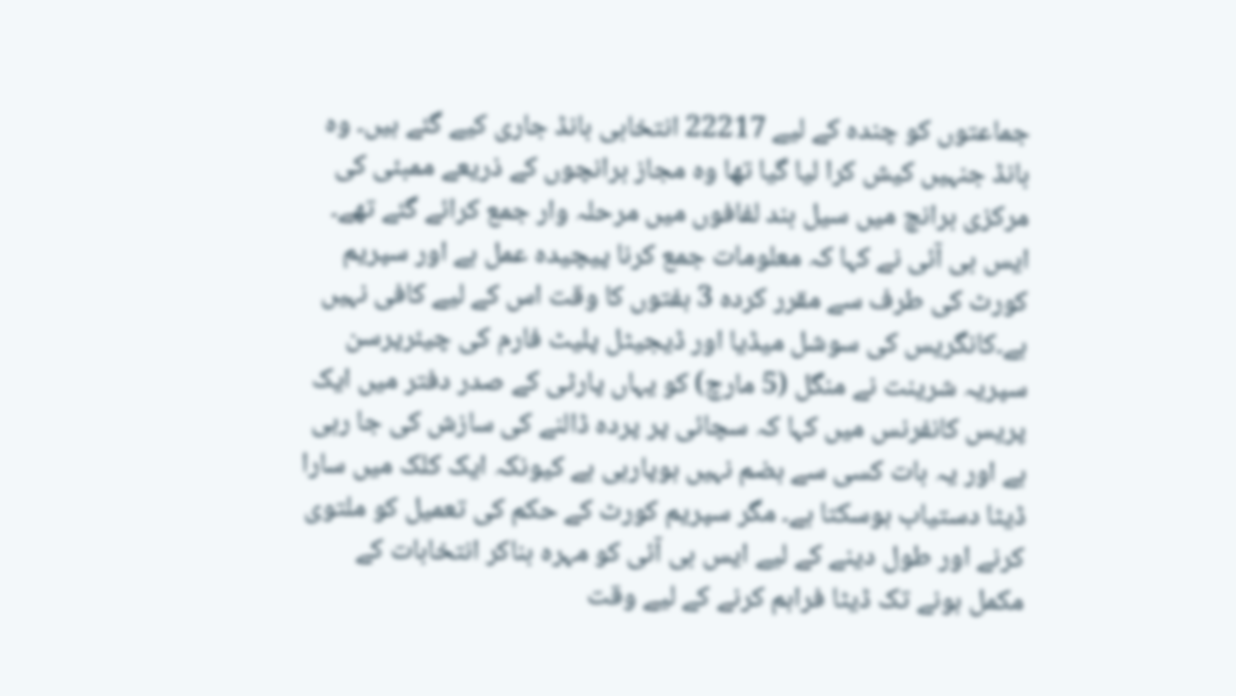جماعتوں کو چندہ کے لیے 22217 انتخابی بانڈ جاری کیے گئے ہیں۔ وہ بانڈ جنہیں کیش کرا لیا گیا تھا وہ مجاز برانچوں کے ذریعے ممبئی کی مرکزی برانچ میں سیل بند لفافوں میں مرحلہ وار جمع کرائے گئے تھے۔ ایس بی آئی نے کہا کہ معلومات جمع کرنا پیچیدہ عمل ہے اور سپریم کورٹ کی طرف سے مقرر کردہ 3 ہفتوں کا وقت اس کے لیے کافی نہیں ہے۔کانگریس کی سوشل میڈیا اور ڈیجیٹل پلیٹ فارم کی چیئرپرسن سپریہ شرینت نے منگل (5 مارچ) کو یہاں پارٹی کے صدر دفتر میں ایک پریس کانفرنس میں کہا کہ سچائی پر پردہ ڈالنے کی سازش کی جا رہی ہے اور یہ بات کسی سے ہضم نہیں ہوپارہی ہے کیونکہ ایک کلک میں سارا ڈیٹا دستیاب ہوسکتا ہے۔ مگر سپریم کورٹ کے حکم کی تعمیل کو ملتوی کرنے اور طول دینے کے لیے ایس بی آئی کو مہرہ بناکر انتخابات کے مکمل ہونے تک ڈیٹا فراہم کرنے کے لیے وقت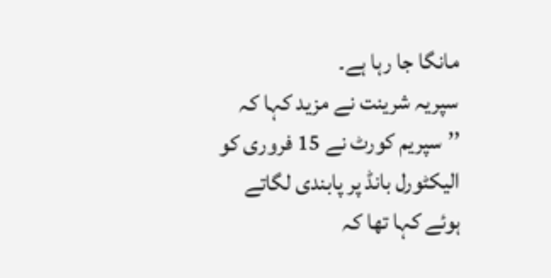مانگا جا رہا ہے۔
سپریہ شرینت نے مزید کہا کہ ’’سپریم کورٹ نے 15 فروری کو الیکٹورل بانڈ پر پابندی لگاتے ہوئے کہا تھا کہ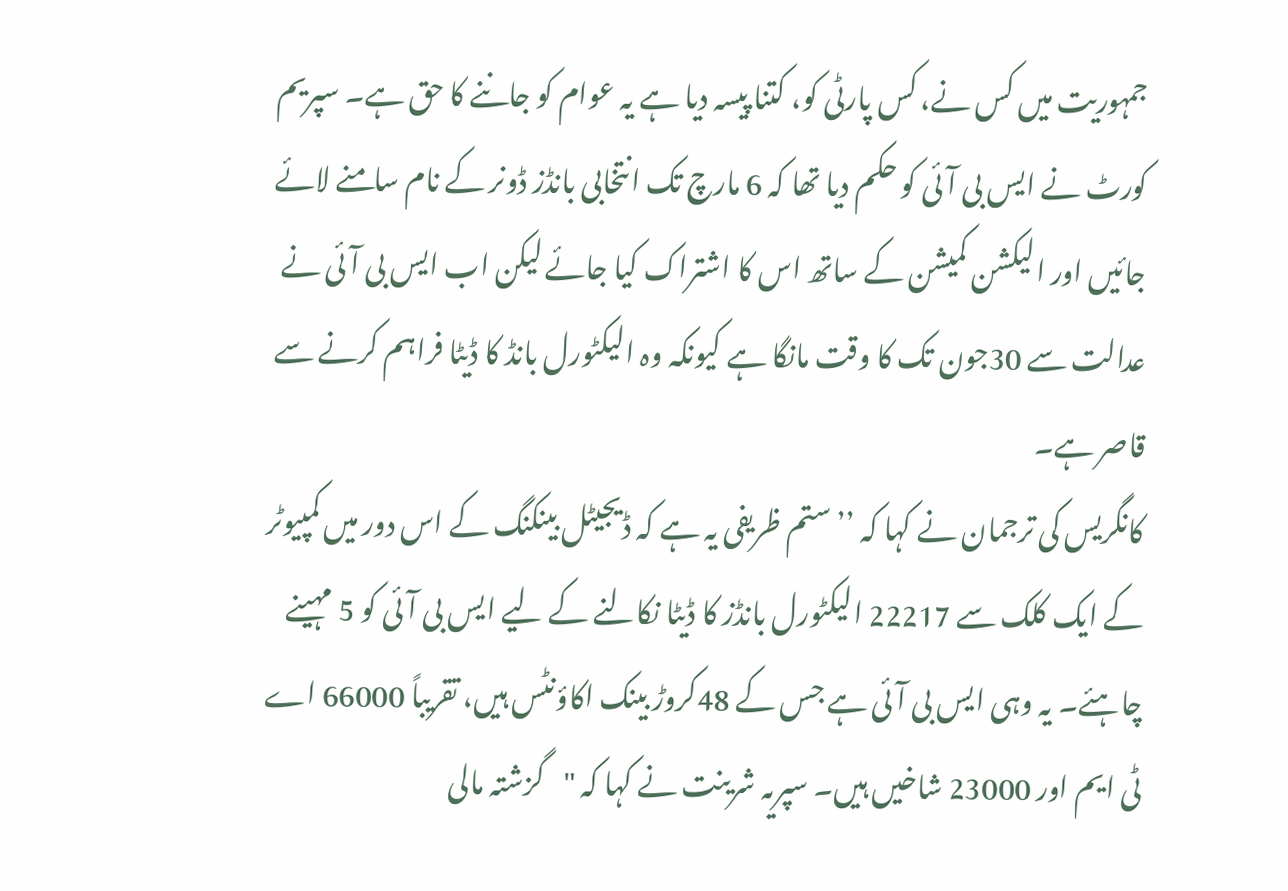جمہوریت میں کس نے، کس پارٹی کو، کتنا پیسہ دیا ہے یہ عوام کو جاننے کا حق ہے۔ سپریم کورٹ نے ایس بی آئی کو حکم دیا تھا کہ 6 مارچ تک انتخابی بانڈز ڈونر کے نام سامنے لائے جائیں اور الیکشن کمیشن کے ساتھ اس کا اشتراک کیا جائے لیکن اب ایس بی آئی نے عدالت سے 30جون تک کا وقت مانگا ہے کیونکہ وہ الیکٹورل بانڈ کا ڈیٹا فراہم کرنے سے قاصر ہے۔
کانگریس کی ترجمان نے کہا کہ ’’ستم ظریفی یہ ہے کہ ڈیجیٹل بینکنگ کے اس دور میں کمپیوٹر کے ایک کلک سے 22217 الیکٹورل بانڈز کا ڈیٹا نکالنے کے لیے ایس بی آئی کو 5 مہینے چاہئے۔ یہ وہی ایس بی آئی ہے جس کے 48کروڑ بینک اکاؤنٹس ہیں، تقریباً 66000 اے ٹی ایم اور 23000 شاخیں ہیں۔ سپریہ شرینت نے کہا کہ "گزشتہ مالی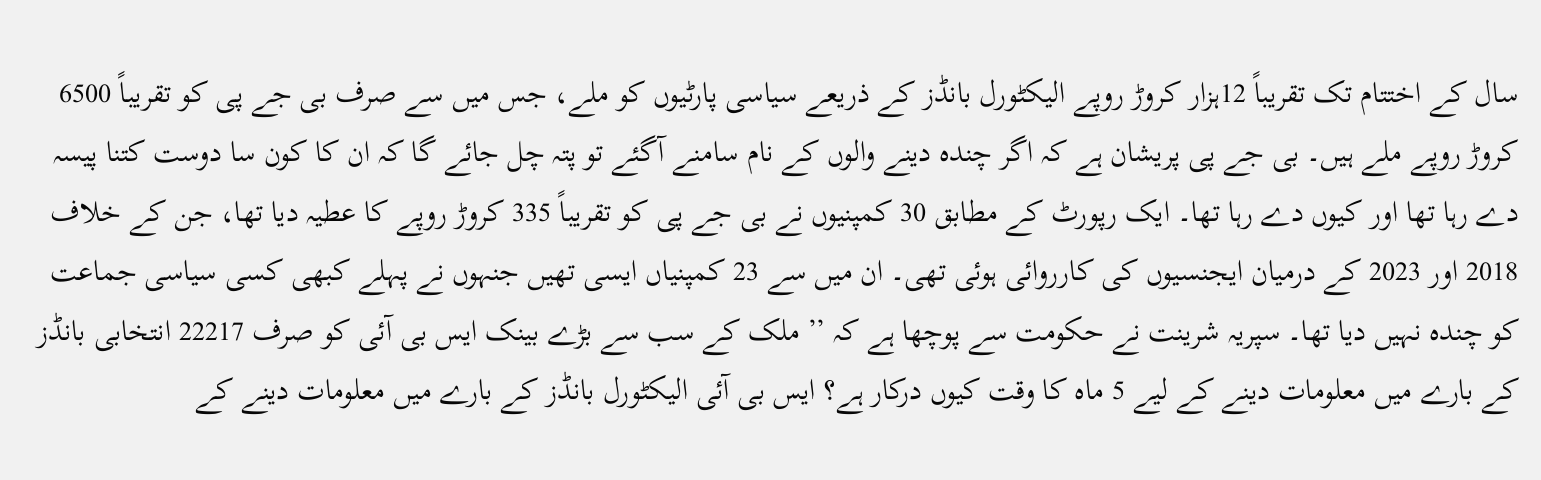سال کے اختتام تک تقریباً 12ہزار کروڑ روپے الیکٹورل بانڈز کے ذریعے سیاسی پارٹیوں کو ملے، جس میں سے صرف بی جے پی کو تقریباً 6500 کروڑ روپے ملے ہیں۔ بی جے پی پریشان ہے کہ اگر چندہ دینے والوں کے نام سامنے آگئے تو پتہ چل جائے گا کہ ان کا کون سا دوست کتنا پیسہ دے رہا تھا اور کیوں دے رہا تھا۔ ایک رپورٹ کے مطابق 30 کمپنیوں نے بی جے پی کو تقریباً 335 کروڑ روپے کا عطیہ دیا تھا، جن کے خلاف 2018 اور 2023 کے درمیان ایجنسیوں کی کارروائی ہوئی تھی۔ ان میں سے 23 کمپنیاں ایسی تھیں جنہوں نے پہلے کبھی کسی سیاسی جماعت کو چندہ نہیں دیا تھا۔ سپریہ شرینت نے حکومت سے پوچھا ہے کہ ’’ ملک کے سب سے بڑے بینک ایس بی آئی کو صرف 22217 انتخابی بانڈز کے بارے میں معلومات دینے کے لیے 5 ماہ کا وقت کیوں درکار ہے؟ ایس بی آئی الیکٹورل بانڈز کے بارے میں معلومات دینے کے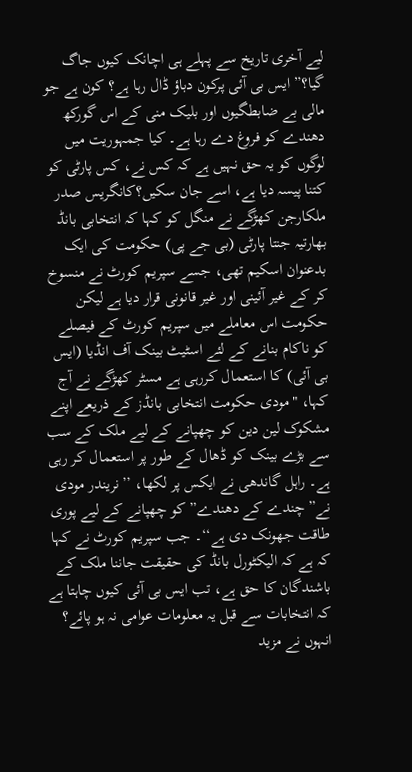لیے آخری تاریخ سے پہلے ہی اچانک کیوں جاگ گیا؟” ایس بی آئی پرکون دباؤ ڈال رہا ہے؟ کون ہے جو مالی بے ضابطگیوں اور بلیک منی کے اس گورکھ دھندے کو فروغ دے رہا ہے۔ کیا جمہوریت میں لوگوں کو یہ حق نہیں ہے کہ کس نے، کس پارٹی کو کتنا پیسہ دیا ہے، اسے جان سکیں؟کانگریس صدر ملکارجن کھڑگے نے منگل کو کہا کہ انتخابی بانڈ بھارتیہ جنتا پارٹی (بی جے پی) حکومت کی ایک بدعنوان اسکیم تھی، جسے سپریم کورٹ نے منسوخ کر کے غیر آئینی اور غیر قانونی قرار دیا ہے لیکن حکومت اس معاملے میں سپریم کورٹ کے فیصلے کو ناکام بنانے کے لئے اسٹیٹ بینک آف انڈیا (ایس بی آئی) کا استعمال کررہی ہے مسٹر کھڑگے نے آج کہا، "مودی حکومت انتخابی بانڈز کے ذریعے اپنے مشکوک لین دین کو چھپانے کے لیے ملک کے سب سے بڑے بینک کو ڈھال کے طور پر استعمال کر رہی ہے۔ راہل گاندھی نے ایکس پر لکھا، ’’نریندر مودی نے” چندے کے دھندے” کو چھپانے کے لیے پوری طاقت جھونک دی ہے‘‘۔ جب سپریم کورٹ نے کہا کہ ہے کہ الیکٹورل بانڈ کی حقیقت جاننا ملک کے باشندگان کا حق ہے، تب ایس بی آئی کیوں چاہتا ہے کہ انتخابات سے قبل یہ معلومات عوامی نہ ہو پائے؟ انہوں نے مزید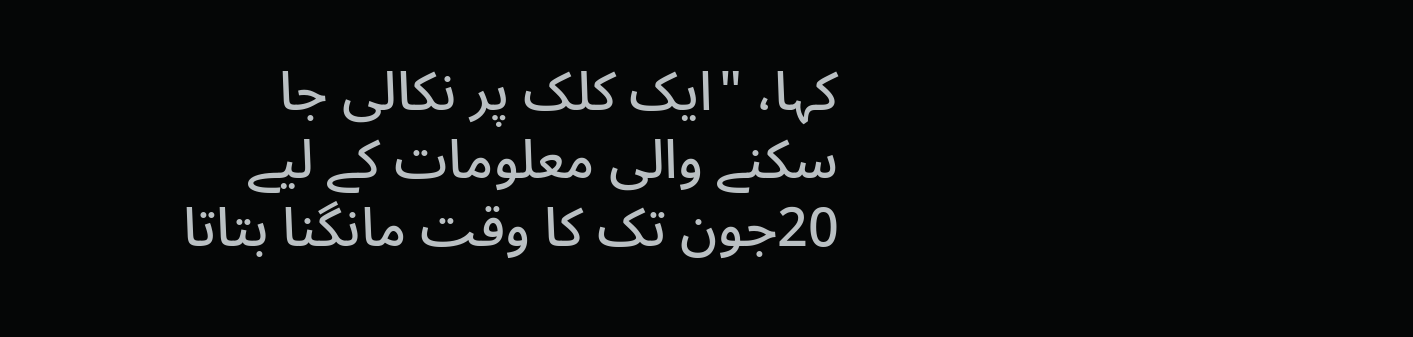کہا، "ایک کلک پر نکالی جا سکنے والی معلومات کے لیے 20جون تک کا وقت مانگنا بتاتا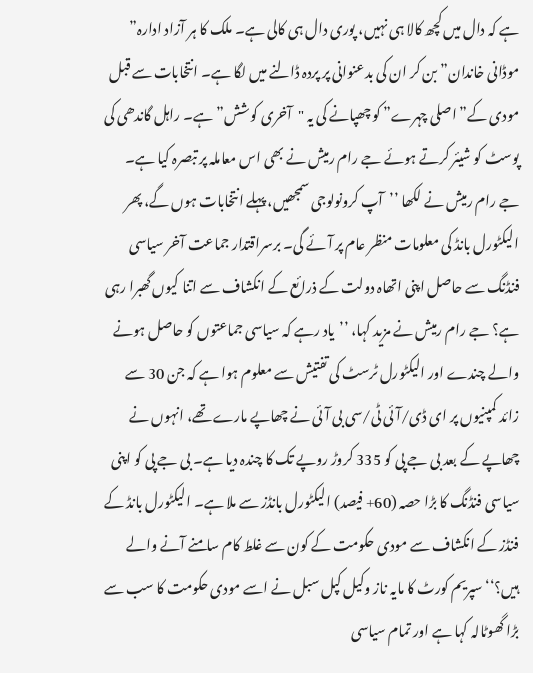ہے کہ دال میں کچھ کالا ہی نہیں، پوری دال ہی کالی ہے۔ ملک کا ہر آزاد ادارہ” موڈانی خاندان” بن کر ان کی بدعنوانی پر پردہ ڈالنے میں لگا ہے۔ انتخابات سے قبل مودی کے” اصلی چہرے” کو چھپانے کی یہ "آخری کوشش” ہے۔ راہل گاندھی کی پوسٹ کو شیئر کرتے ہوئے جے رام رمیش نے بھی اس معاملہ پر تبصرہ کیا ہے۔ جے رام رمیش نے لکھا ’’آپ کرونولوجی سمجھیں، پہلے انتخابات ہوں گے، پھر الیکٹورل بانڈ کی معلومات منظر عام پر آئے گی۔ برسراقتدار جماعت آخر سیاسی فنڈنگ سے حاصل اپنی اتھاہ دولت کے ذرائع کے انکشاف سے اتنا کیوں گھبرا رہی ہے؟ جے رام رمیش نے مزید کہا، ’’یاد رہے کہ سیاسی جماعتوں کو حاصل ہونے والے چندے اور الیکٹورل ٹرسٹ کی تفتیش سے معلوم ہوا ہے کہ جن 30 سے زائد کمپنیوں پر ای ڈی/آئی ٹی/سی بی آئی نے چھاپے مارے تھے، انہوں نے چھاپے کے بعد بی جے پی کو 335 کروڑ روپے تک کا چندہ دیا ہے۔ بی جے پی کو اپنی سیاسی فنڈنگ کا بڑا حصہ (60+ فیصد) الیکٹورل بانڈز سے ملا ہے۔ الیکٹورل بانڈ کے فنڈز کے انکشاف سے مودی حکومت کے کون سے غلط کام سامنے آنے والے ہیں؟‘‘ سپریم کورٹ کا مایہ ناز وکیل کپل سبل نے اسے مودی حکومت کا سب سے بڑا گھوٹالہ کہا ہے اور تمام سیاسی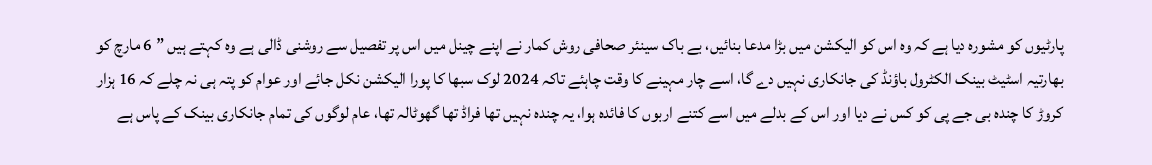پارٹیوں کو مشورہ دیا ہے کہ وہ اس کو الیکشن میں بڑا مدعا بنائیں، بے باک سینئر صحافی روش کمار نے اپنے چینل میں اس پر تفصیل سے روشنی ڈالی ہے وہ کہتے ہیں ” 6 مارچ کو بھارتیہ اسٹیٹ بینک الکٹرول باؤنڈ کی جانکاری نہیں دے گا، اسے چار مہینے کا وقت چاہئے تاکہ 2024 لوک سبھا کا پورا الیکشن نکل جائے اور عوام کو پتہ ہی نہ چلے کہ 16 ہزار کروڑ کا چندہ بی جے پی کو کس نے دیا اور اس کے بدلے میں اسے کتنے اربوں کا فائدہ ہوا، یہ چندہ نہیں تھا فراڈ تھا گھوٹالہ تھا، عام لوگوں کی تمام جانکاری بینک کے پاس ہے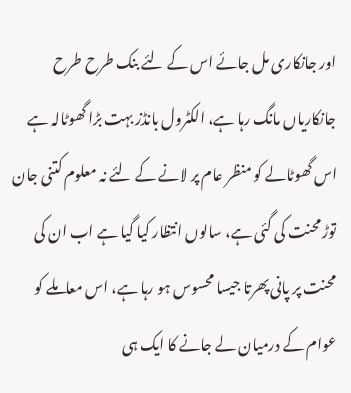اور جانکاری مل جائے اس کے لئے بنک طرح طرح جانکاریاں مانگ رہا ہے، الکٹرول بانڈز بہت بڑا گھوٹالہ ہے اس گھوٹالے کو منظر عام پر لانے کے لئے نہ معلوم کتنی جان توڑ محنت کی گئی ہے، سالوں انتظار کیا گیا ہے اب ان کی محنت پر پانی پھرتا جیسا محسوس ہو رہا ہے، اس معاملے کو عوام کے درمیان لے جانے کا ایک ہی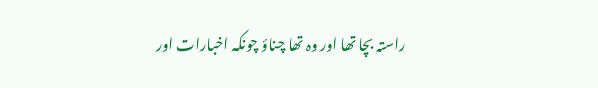راستہ بچا تھا اور وہ تھا چناؤ چونکہ اخبارات اور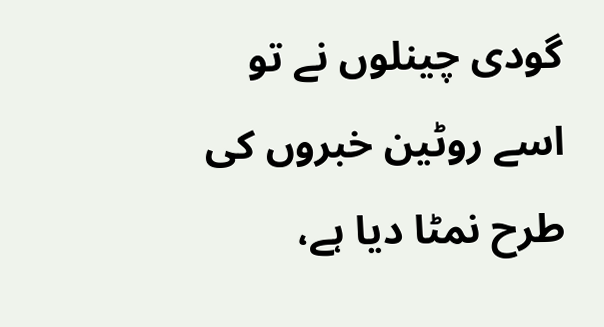گودی چینلوں نے تو اسے روٹین خبروں کی طرح نمٹا دیا ہے،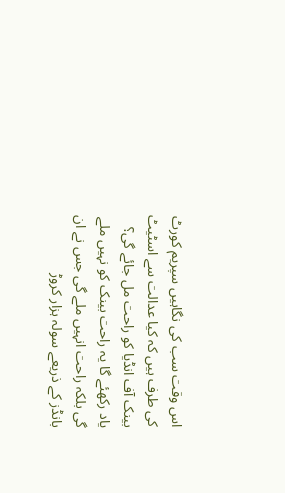اس وقت سب کی نگاہیں سپریم کورٹ کی طرف ہیں کہ کیا عدالت سے اسٹیٹ بینک آف انڈیا کو راحت مل جائے گی؟ یاد رکھئے گا یہ راحت بینک کو نہیں ملے گی بلکہ راحت انہیں ملے گی جس نے ان بانڈز کے ذریعے سولہ ہزار کروڑ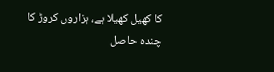کا کھیل کھیلا ہے، ہزاروں کروڑ کا چندہ حاصل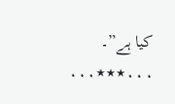کیا ہے”۔
۰۰۰٭٭٭۰۰۰